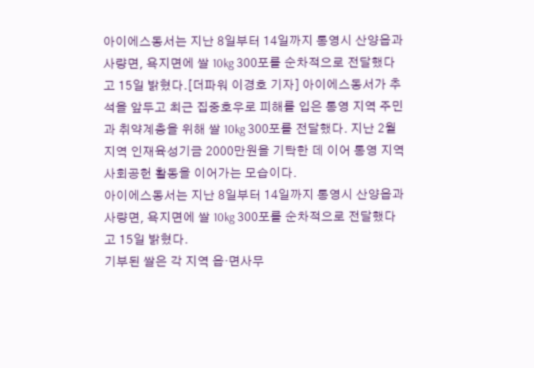아이에스동서는 지난 8일부터 14일까지 통영시 산양읍과 사량면, 욕지면에 쌀 10kg 300포를 순차적으로 전달했다고 15일 밝혔다.[더파워 이경호 기자] 아이에스동서가 추석을 앞두고 최근 집중호우로 피해를 입은 통영 지역 주민과 취약계층을 위해 쌀 10kg 300포를 전달했다. 지난 2월 지역 인재육성기금 2000만원을 기탁한 데 이어 통영 지역 사회공헌 활동을 이어가는 모습이다.
아이에스동서는 지난 8일부터 14일까지 통영시 산양읍과 사량면, 욕지면에 쌀 10kg 300포를 순차적으로 전달했다고 15일 밝혔다.
기부된 쌀은 각 지역 읍·면사무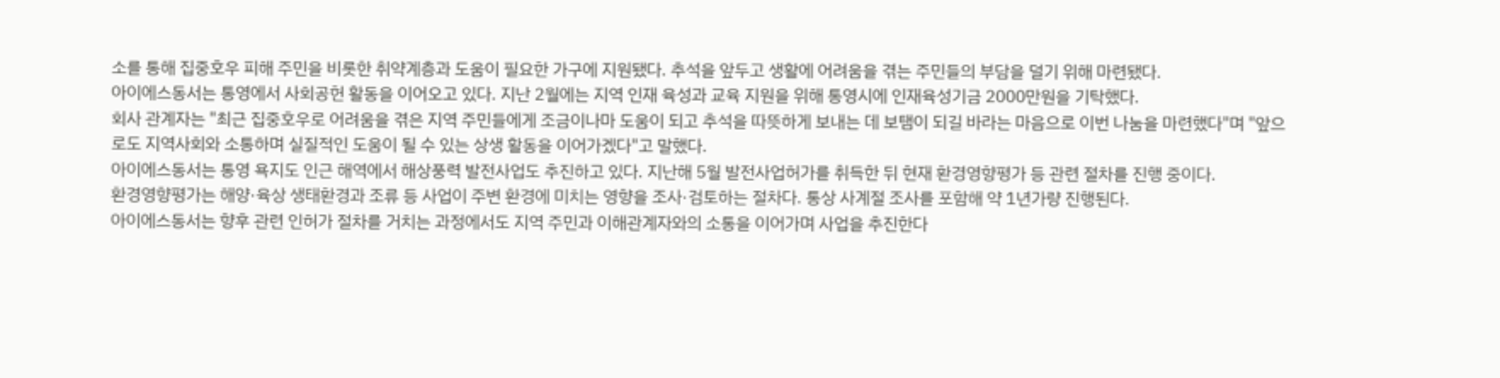소를 통해 집중호우 피해 주민을 비롯한 취약계층과 도움이 필요한 가구에 지원됐다. 추석을 앞두고 생활에 어려움을 겪는 주민들의 부담을 덜기 위해 마련됐다.
아이에스동서는 통영에서 사회공헌 활동을 이어오고 있다. 지난 2월에는 지역 인재 육성과 교육 지원을 위해 통영시에 인재육성기금 2000만원을 기탁했다.
회사 관계자는 "최근 집중호우로 어려움을 겪은 지역 주민들에게 조금이나마 도움이 되고 추석을 따뜻하게 보내는 데 보탬이 되길 바라는 마음으로 이번 나눔을 마련했다"며 "앞으로도 지역사회와 소통하며 실질적인 도움이 될 수 있는 상생 활동을 이어가겠다"고 말했다.
아이에스동서는 통영 욕지도 인근 해역에서 해상풍력 발전사업도 추진하고 있다. 지난해 5월 발전사업허가를 취득한 뒤 현재 환경영향평가 등 관련 절차를 진행 중이다.
환경영향평가는 해양·육상 생태환경과 조류 등 사업이 주변 환경에 미치는 영향을 조사·검토하는 절차다. 통상 사계절 조사를 포함해 약 1년가량 진행된다.
아이에스동서는 향후 관련 인허가 절차를 거치는 과정에서도 지역 주민과 이해관계자와의 소통을 이어가며 사업을 추진한다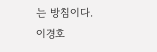는 방침이다.
이경호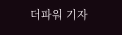더파워 기자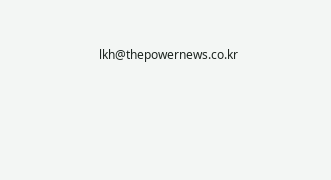lkh@thepowernews.co.kr